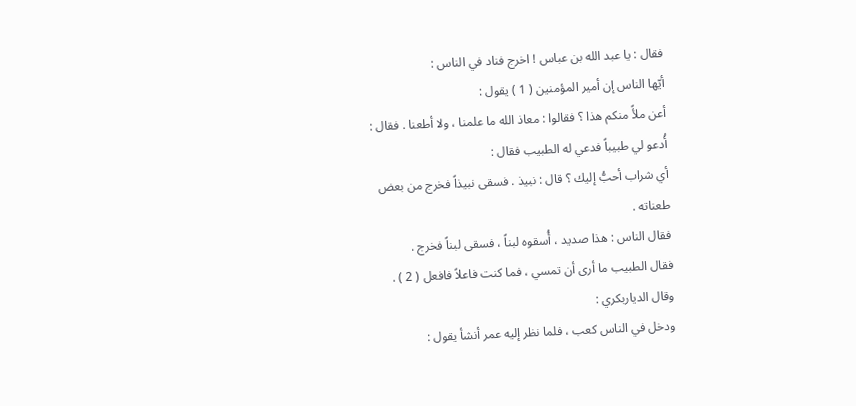فقال : يا عبد الله بن عباس ! اخرج فناد في الناس :
أيّها الناس إن أمير المؤمنين ( 1 ) يقول :
أعن ملأً منكم هذا ؟ فقالوا : معاذ الله ما علمنا ، ولا أطعنا . فقال :
أُدعو لي طبيباً فدعي له الطبيب فقال :
أي شراب أحبُّ إليك ؟ قال : نبيذ . فسقى نبيذاً فخرج من بعض
طعناته .
فقال الناس : هذا صديد ، أُسقوه لبناً ، فسقى لبناً فخرج .
فقال الطبيب ما أرى أن تمسي ، فما كنت فاعلاً فافعل ( 2 ) .
وقال الدياربكري :
ودخل في الناس كعب ، فلما نظر إليه عمر أنشأ يقول :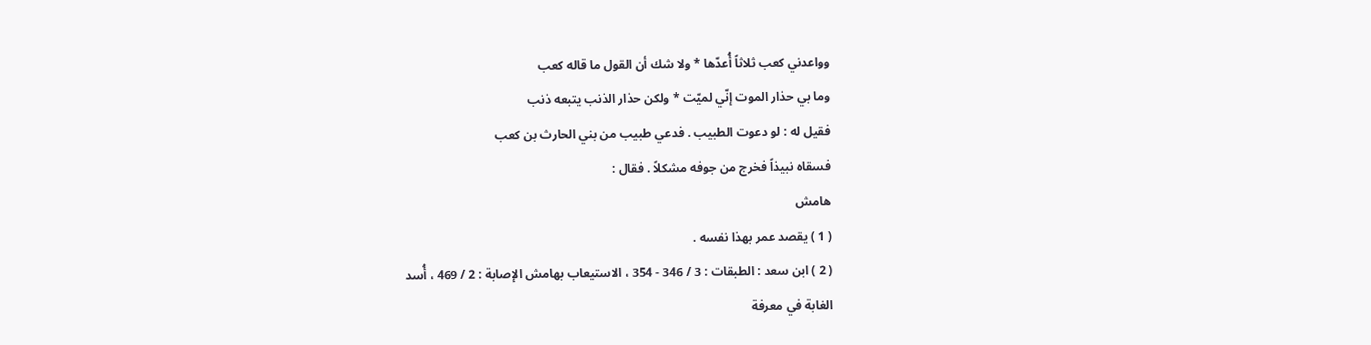وواعدني كعب ثلاثاً أُعدّها * ولا شك أن القول ما قاله كعب
وما بي حذار الموت إنّي لميّت * ولكن حذار الذنب يتبعه ذنب
فقيل له : لو دعوت الطبيب . فدعي طبيب من بني الحارث بن كعب
فسقاه نبيذاً فخرج من جوفه مشكلاً . فقال :
هامش
( 1 ) يقصد عمر بهذا نفسه .
( 2 ) ابن سعد : الطبقات : 3 / 346 - 354 ، الاستيعاب بهامش الإصابة : 2 / 469 ، أُسد
الغابة في معرفة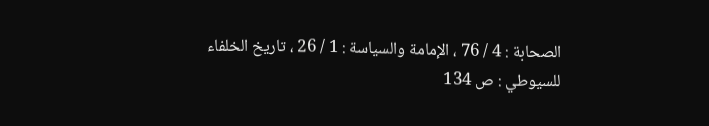الصحابة : 4 / 76 ، الإمامة والسياسة : 1 / 26 ، تاريخ الخلفاء
للسيوطي : ص 134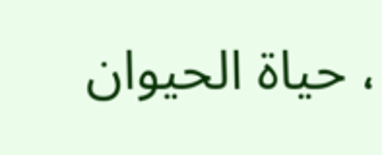، حياة الحيوان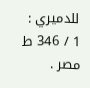للدميري : 1 / 346 ط مصر .